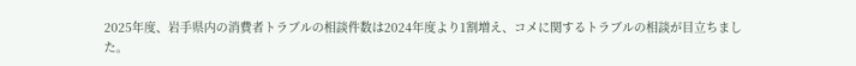2025年度、岩手県内の消費者トラブルの相談件数は2024年度より1割増え、コメに関するトラブルの相談が目立ちました。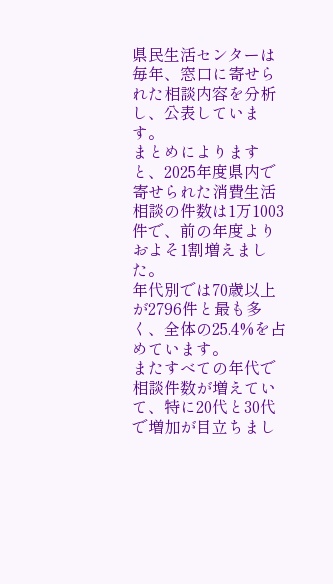県民生活センターは毎年、窓口に寄せられた相談内容を分析し、公表しています。
まとめによりますと、2025年度県内で寄せられた消費生活相談の件数は1万1003件で、前の年度よりおよそ1割増えました。
年代別では70歳以上が2796件と最も多く、全体の25.4%を占めています。
またすべての年代で相談件数が増えていて、特に20代と30代で増加が目立ちまし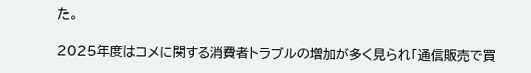た。

2025年度はコメに関する消費者トラブルの増加が多く見られ「通信販売で買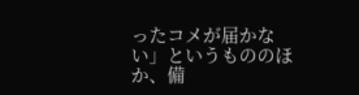ったコメが届かない」というもののほか、備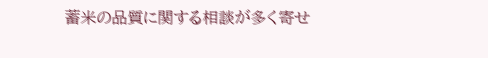蓄米の品質に関する相談が多く寄せ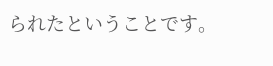られたということです。